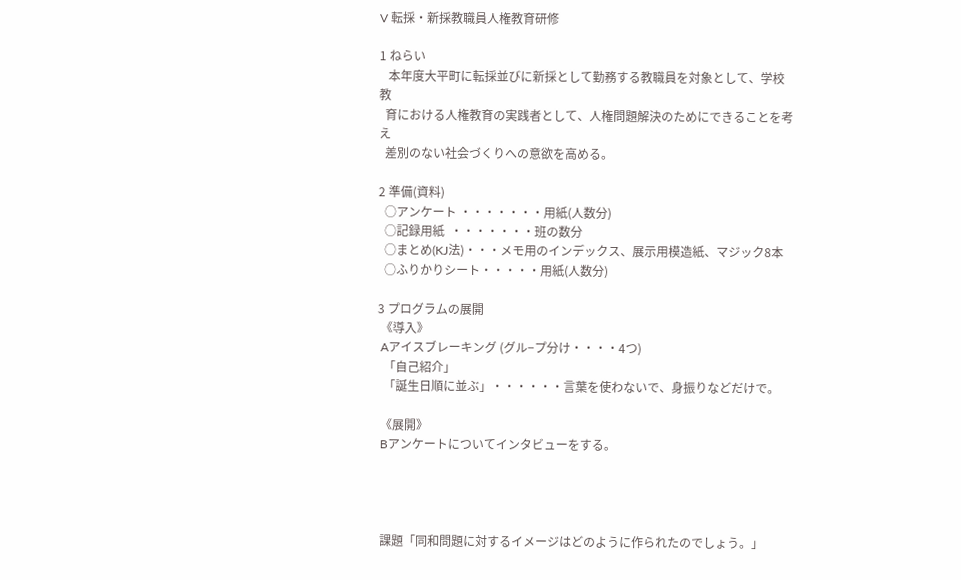V 転採・新採教職員人権教育研修

1 ねらい
   本年度大平町に転採並びに新採として勤務する教職員を対象として、学校教
  育における人権教育の実践者として、人権問題解決のためにできることを考え
  差別のない社会づくりへの意欲を高める。

2 準備(資料)
  ○アンケート ・・・・・・・用紙(人数分)
  ○記録用紙  ・・・・・・・班の数分
  ○まとめ(KJ法)・・・メモ用のインデックス、展示用模造紙、マジック8本
  ○ふりかりシート・・・・・用紙(人数分)

3 プログラムの展開
 《導入》
 Aアイスブレーキング (グル−プ分け・・・・4つ)
  「自己紹介」
  「誕生日順に並ぶ」・・・・・・言葉を使わないで、身振りなどだけで。

 《展開》
 Bアンケートについてインタビューをする。




 課題「同和問題に対するイメージはどのように作られたのでしょう。」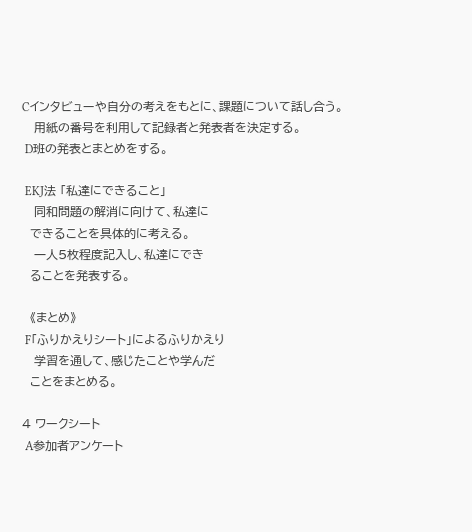Cインタビューや自分の考えをもとに、課題について話し合う。
   用紙の番号を利用して記録者と発表者を決定する。
 D班の発表とまとめをする。

 EKJ法 「私達にできること」
   同和問題の解消に向けて、私達に
  できることを具体的に考える。
   一人5枚程度記入し、私達にでき
  ることを発表する。

  《まとめ》
 F「ふりかえりシート」によるふりかえり
   学習を通して、感じたことや学んだ
  ことをまとめる。

4 ワークシート
 A参加者アンケート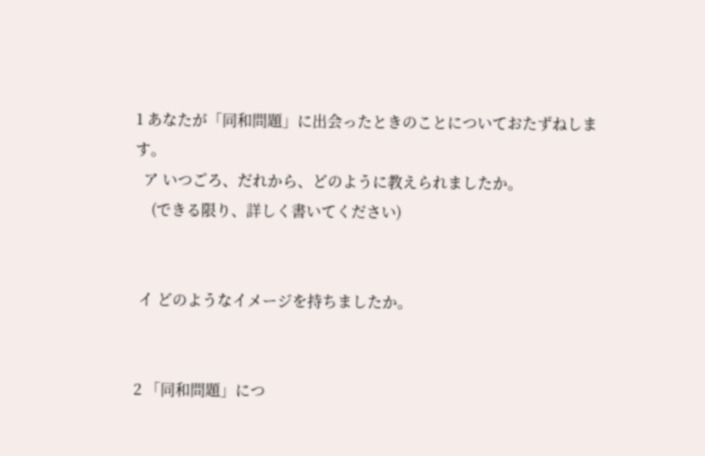1 あなたが「同和問題」に出会ったときのことについておたずねします。
  ア いつごろ、だれから、どのように教えられましたか。
    (できる限り、詳しく書いてください)


 イ どのようなイメージを持ちましたか。


2 「同和問題」につ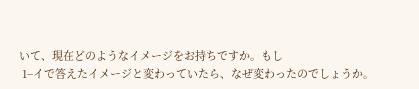いて、現在どのようなイメージをお持ちですか。もし
 1−イで答えたイメージと変わっていたら、なぜ変わったのでしょうか。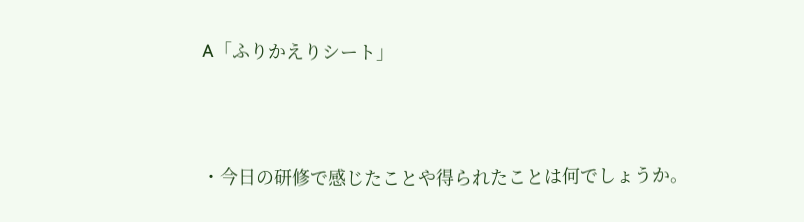A「ふりかえりシート」





・今日の研修で感じたことや得られたことは何でしょうか。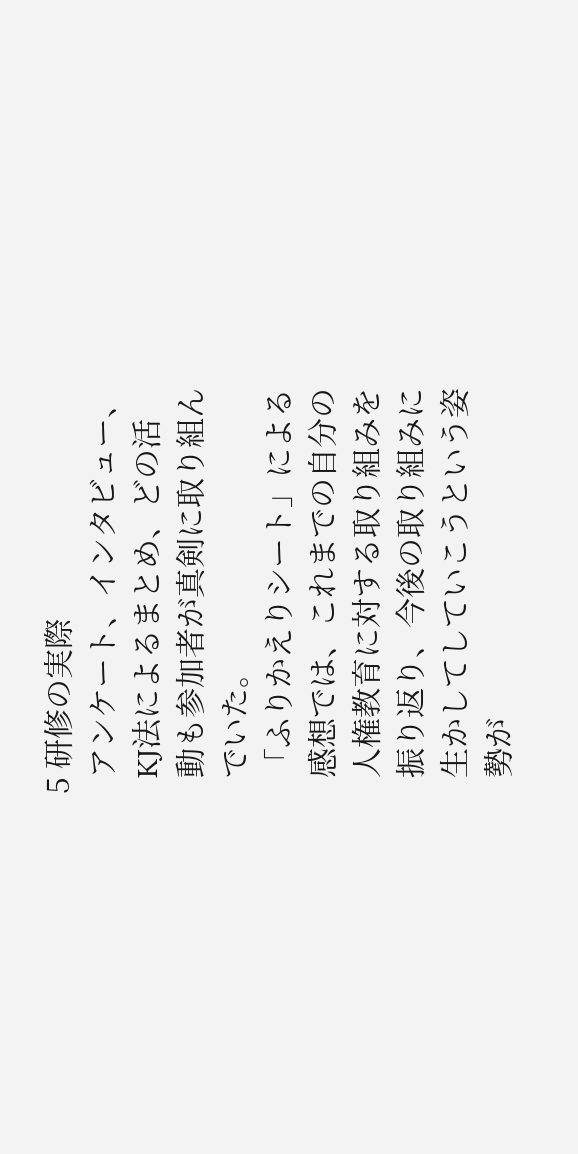5 研修の実際
  アンケート、インタビュー、
  KJ法によるまとめ、どの活
  動も参加者が真剣に取り組ん
  でいた。
  「ふりかえりシート」による
  感想では、これまでの自分の
  人権教育に対する取り組みを
  振り返り、今後の取り組みに
  生かしてしていこうという姿
  勢が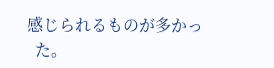感じられるものが多かっ
  た。